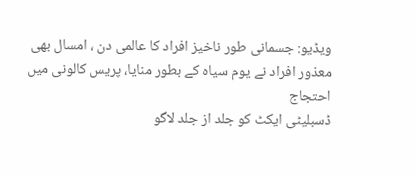ویڈیو: جسمانی طور ناخیز افراد کا عالمی دن ، امسال بھی معذور افراد نے یوم سیاہ کے بطور منایا، پریس کالونی میں احتجاج
ڈسبلیٹی ایکٹ کو جلد از جلد لاگو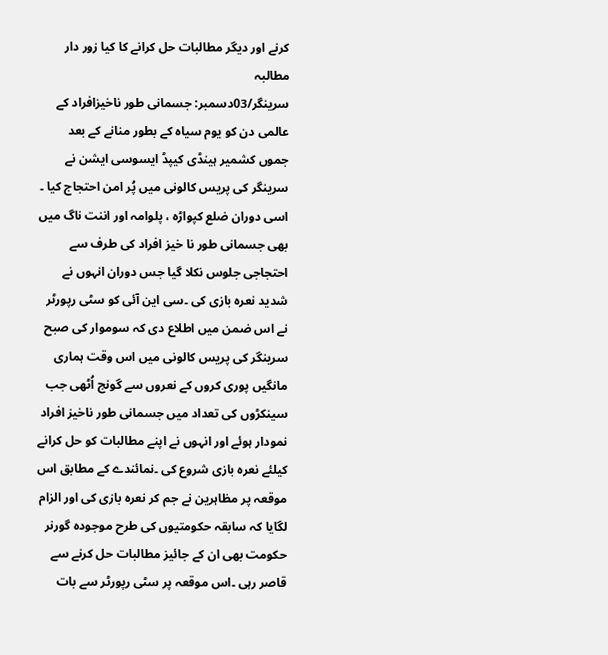کرنے اور دیگر مطالبات حل کرانے کا کیا زور دار مطالبہ
سرینگر/03دسمبر: جسمانی طور ناخیزافراد کے عالمی دن کو یوم سیاہ کے بطور منانے کے بعد جموں کشمیر ہینڈی کیپڈ ایسوسی ایشن نے سرینگر کی پریس کالونی میں پُر امن احتجاج کیا ۔ اسی دوران ضلع کپواڑہ ، پلوامہ اور اننت ناگ میں بھی جسمانی طور نا خیز افراد کی طرف سے احتجاجی جلوس نکلا گیا جس دوران انہوں نے شدید نعرہ بازی کی ۔سی این آئی کو سٹی رپورٹر نے اس ضمن میں اطلاع دی کہ سوموار کی صبح سرینگر کی پریس کالونی میں اس وقت ہماری مانگیں پوری کروں کے نعروں سے گونج اُٹھی جب سینکڑوں کی تعداد میں جسمانی طور ناخیز افراد نمودار ہوئے اور انہوں نے اپنے مطالبات کو حل کرانے کیلئے نعرہ بازی شروع کی ۔نمائندے کے مطابق اس موقعہ پر مظاہرین نے جم کر نعرہ بازی کی اور الزام لگایا کہ سابقہ حکومتیوں کی طرح موجودہ گورنر حکومت بھی ان کے جائیز مطالبات حل کرنے سے قاصر رہی ۔اس موقعہ پر سٹی رپورٹر سے بات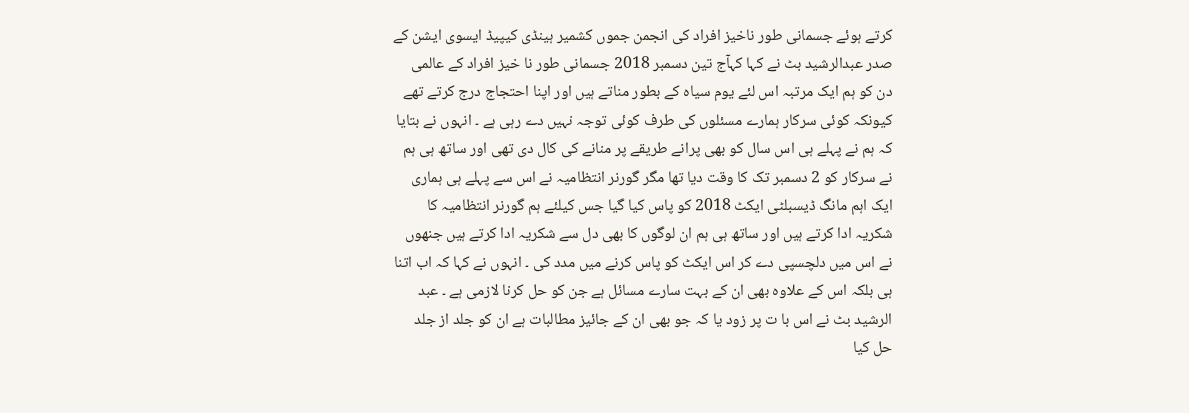کرتے ہوئے جسمانی طور ناخیز افراد کی انجمن جموں کشمیر ہینڈی کیپیڈ ایسوی ایشن کے صدر عبدالرشید بٹ نے کہا کہآج تین دسمبر 2018 جسمانی طور نا خیز افراد کے عالمی دن کو ہم ایک مرتبہ اس لئے یوم سیاہ کے بطور مناتے ہیں اور اپنا احتجاج درج کرتے تھے کیونکہ کوئی سرکار ہمارے مسئلوں کی طرف کوئی توجہ نہیں دے رہی ہے ۔ انہوں نے بتایا کہ ہم نے پہلے ہی اس سال کو بھی پرانے طریقے پر منانے کی کال دی تھی اور ساتھ ہی ہم نے سرکار کو 2 دسمبر تک کا وقت دیا تھا مگر گورنر انتظامیہ نے اس سے پہلے ہی ہماری ایک اہم مانگ ڈیسبلٹی ایکٹ 2018 کو پاس کیا گیا جس کیلئے ہم گورنر انتظامیہ کا شکریہ ادا کرتے ہیں اور ساتھ ہی ہم ان لوگوں کا بھی دل سے شکریہ ادا کرتے ہیں جنھوں نے اس میں دلچسپی دے کر اس ایکٹ کو پاس کرنے میں مدد کی ۔ انہوں نے کہا کہ اب اتنا ہی بلکہ اس کے علاوہ بھی ان کے بہت سارے مسائل ہے جن کو حل کرنا لازمی ہے ۔ عبد الرشید بٹ نے اس با ت پر زود یا کہ جو بھی ان کے جائیز مطالبات ہے ان کو جلد از جلد حل کیا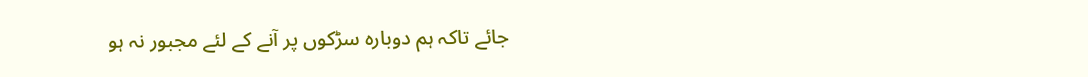جائے تاکہ ہم دوبارہ سڑکوں پر آنے کے لئے مجبور نہ ہو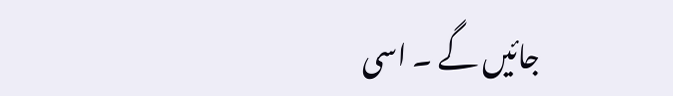جائیں گے ۔ اسی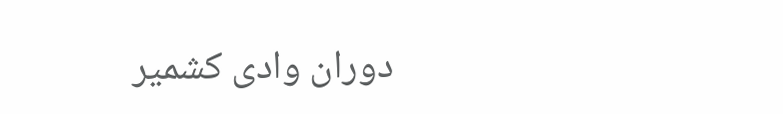دوران وادی کشمیر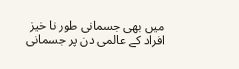میں بھی جسمانی طور نا خیز افراد کے عالمی دن پر جسمانی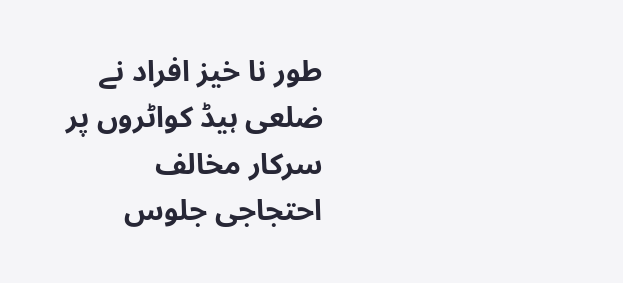طور نا خیز افراد نے ضلعی ہیڈ کواٹروں پر سرکار مخالف احتجاجی جلوس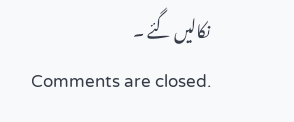نکالیں گئے ۔
Comments are closed.